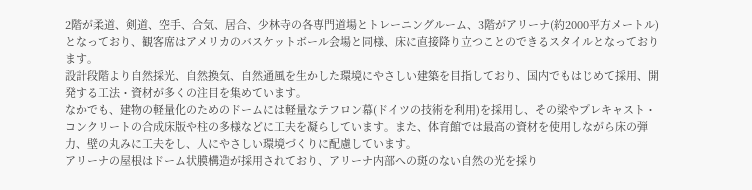2階が柔道、剣道、空手、合気、居合、少林寺の各専門道場とトレーニングルーム、3階がアリーナ(約2000平方メートル)となっており、観客席はアメリカのバスケットボール会場と同様、床に直接降り立つことのできるスタイルとなっております。
設計段階より自然採光、自然換気、自然通風を生かした環境にやさしい建築を目指しており、国内でもはじめて採用、開発する工法・資材が多くの注目を集めています。
なかでも、建物の軽量化のためのドームには軽量なテフロン幕(ドイツの技術を利用)を採用し、その梁やプレキャスト・コンクリートの合成床版や柱の多様などに工夫を凝らしています。また、体育館では最高の資材を使用しながら床の弾力、壁の丸みに工夫をし、人にやさしい環境づくりに配慮しています。
アリーナの屋根はドーム状膜構造が採用されており、アリーナ内部への斑のない自然の光を採り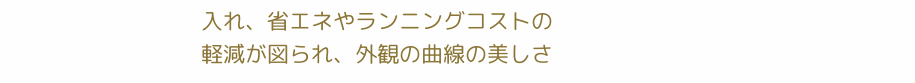入れ、省エネやランニングコストの軽減が図られ、外観の曲線の美しさ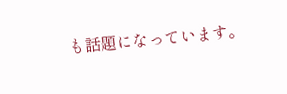も話題になっています。